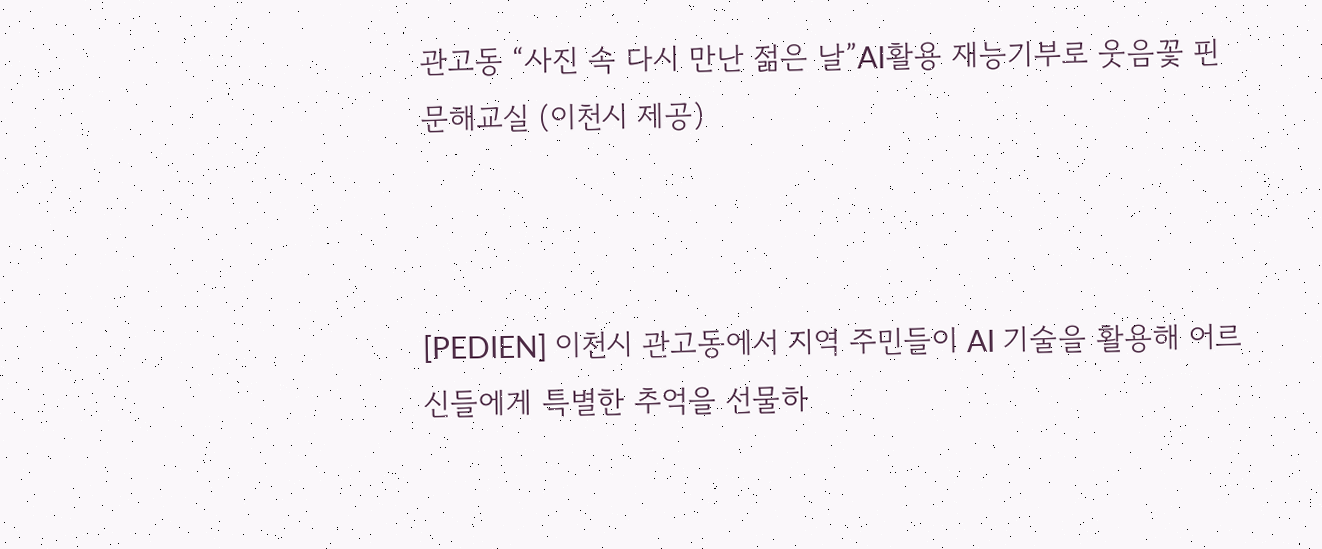관고동 “사진 속 다시 만난 젊은 날”AI활용 재능기부로 웃음꽃 핀 문해교실 (이천시 제공)



[PEDIEN] 이천시 관고동에서 지역 주민들이 AI 기술을 활용해 어르신들에게 특별한 추억을 선물하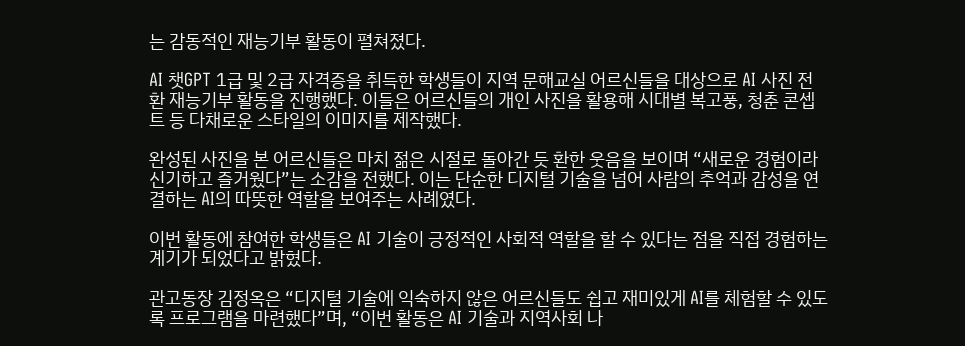는 감동적인 재능기부 활동이 펼쳐졌다.

AI 챗GPT 1급 및 2급 자격증을 취득한 학생들이 지역 문해교실 어르신들을 대상으로 AI 사진 전환 재능기부 활동을 진행했다. 이들은 어르신들의 개인 사진을 활용해 시대별 복고풍, 청춘 콘셉트 등 다채로운 스타일의 이미지를 제작했다.

완성된 사진을 본 어르신들은 마치 젊은 시절로 돌아간 듯 환한 웃음을 보이며 “새로운 경험이라 신기하고 즐거웠다”는 소감을 전했다. 이는 단순한 디지털 기술을 넘어 사람의 추억과 감성을 연결하는 AI의 따뜻한 역할을 보여주는 사례였다.

이번 활동에 참여한 학생들은 AI 기술이 긍정적인 사회적 역할을 할 수 있다는 점을 직접 경험하는 계기가 되었다고 밝혔다.

관고동장 김정옥은 “디지털 기술에 익숙하지 않은 어르신들도 쉽고 재미있게 AI를 체험할 수 있도록 프로그램을 마련했다”며, “이번 활동은 AI 기술과 지역사회 나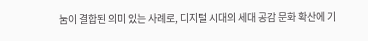눔이 결합된 의미 있는 사례로, 디지털 시대의 세대 공감 문화 확산에 기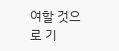여할 것으로 기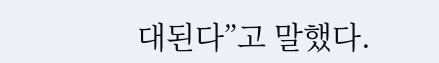대된다”고 말했다.